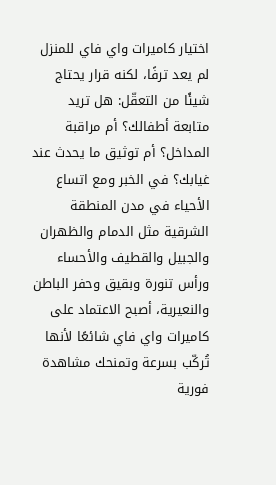اختيار كاميرات واي فاي للمنزل لم يعد ترفًا، لكنه قرار يحتاج شيئًا من التعقّل: هل تريد متابعة أطفالك؟ أم مراقبة المداخل؟ أم توثيق ما يحدث عند غيابك؟ في الخبر ومع اتساع الأحياء في مدن المنطقة الشرقية مثل الدمام والظهران والجبيل والقطيف والأحساء ورأس تنورة وبقيق وحفر الباطن والنعيرية، أصبح الاعتماد على كاميرات واي فاي شائعًا لأنها تُركّب بسرعة وتمنحك مشاهدة فورية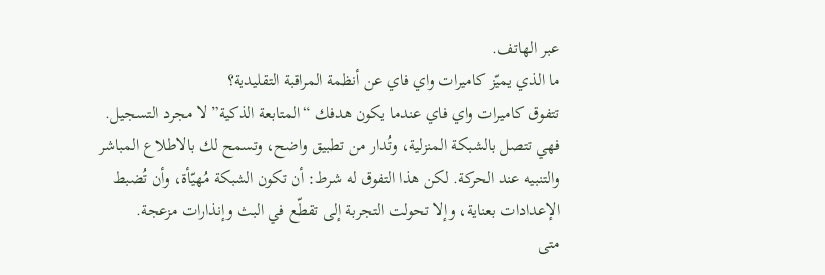عبر الهاتف.
ما الذي يميّز كاميرات واي فاي عن أنظمة المراقبة التقليدية؟
تتفوق كاميرات واي فاي عندما يكون هدفك “المتابعة الذكية” لا مجرد التسجيل. فهي تتصل بالشبكة المنزلية، وتُدار من تطبيق واضح، وتسمح لك بالاطلاع المباشر والتنبيه عند الحركة. لكن هذا التفوق له شرط: أن تكون الشبكة مُهيّأة، وأن تُضبط الإعدادات بعناية، وإلا تحولت التجربة إلى تقطّع في البث وإنذارات مزعجة.
متى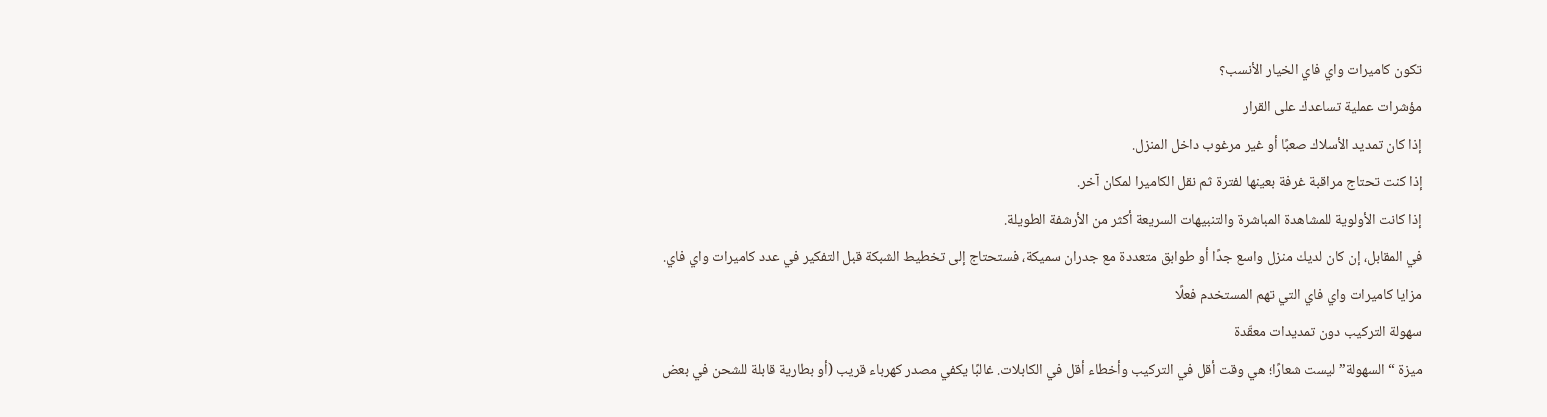تكون كاميرات واي فاي الخيار الأنسب؟
مؤشرات عملية تساعدك على القرار
إذا كان تمديد الأسلاك صعبًا أو غير مرغوب داخل المنزل.
إذا كنت تحتاج مراقبة غرفة بعينها لفترة ثم نقل الكاميرا لمكان آخر.
إذا كانت الأولوية للمشاهدة المباشرة والتنبيهات السريعة أكثر من الأرشفة الطويلة.
في المقابل، إن كان لديك منزل واسع جدًا أو طوابق متعددة مع جدران سميكة، فستحتاج إلى تخطيط الشبكة قبل التفكير في عدد كاميرات واي فاي.
مزايا كاميرات واي فاي التي تهم المستخدم فعلًا
سهولة التركيب دون تمديدات معقّدة
ميزة “السهولة” ليست شعارًا؛ هي وقت أقل في التركيب وأخطاء أقل في الكابلات. غالبًا يكفي مصدر كهرباء قريب (أو بطارية قابلة للشحن في بعض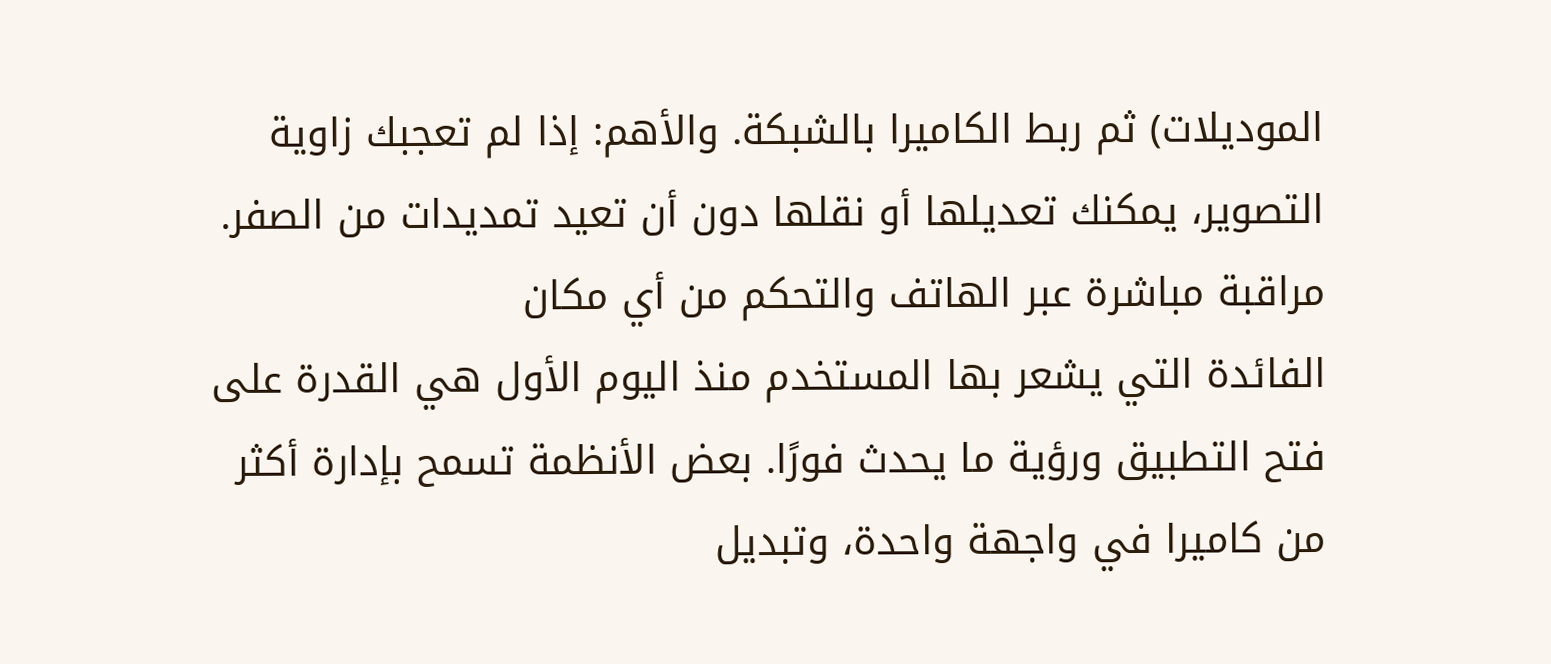الموديلات) ثم ربط الكاميرا بالشبكة. والأهم: إذا لم تعجبك زاوية التصوير، يمكنك تعديلها أو نقلها دون أن تعيد تمديدات من الصفر.
مراقبة مباشرة عبر الهاتف والتحكم من أي مكان
الفائدة التي يشعر بها المستخدم منذ اليوم الأول هي القدرة على فتح التطبيق ورؤية ما يحدث فورًا. بعض الأنظمة تسمح بإدارة أكثر من كاميرا في واجهة واحدة، وتبديل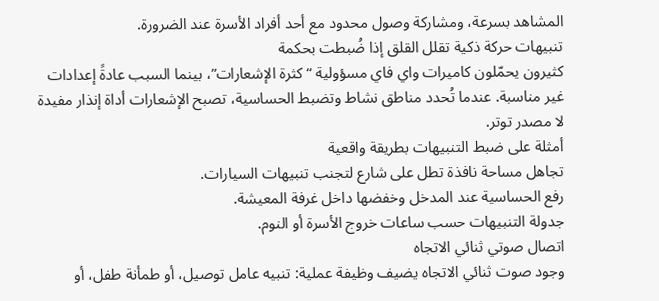المشاهد بسرعة، ومشاركة وصول محدود مع أحد أفراد الأسرة عند الضرورة.
تنبيهات حركة ذكية تقلل القلق إذا ضُبطت بحكمة
كثيرون يحمّلون كاميرات واي فاي مسؤولية “كثرة الإشعارات”، بينما السبب عادةً إعدادات غير مناسبة. عندما تُحدد مناطق نشاط وتضبط الحساسية، تصبح الإشعارات أداة إنذار مفيدة لا مصدر توتر.
أمثلة على ضبط التنبيهات بطريقة واقعية
تجاهل مساحة نافذة تطل على شارع لتجنب تنبيهات السيارات.
رفع الحساسية عند المدخل وخفضها داخل غرفة المعيشة.
جدولة التنبيهات حسب ساعات خروج الأسرة أو النوم.
اتصال صوتي ثنائي الاتجاه
وجود صوت ثنائي الاتجاه يضيف وظيفة عملية: تنبيه عامل توصيل، أو طمأنة طفل، أو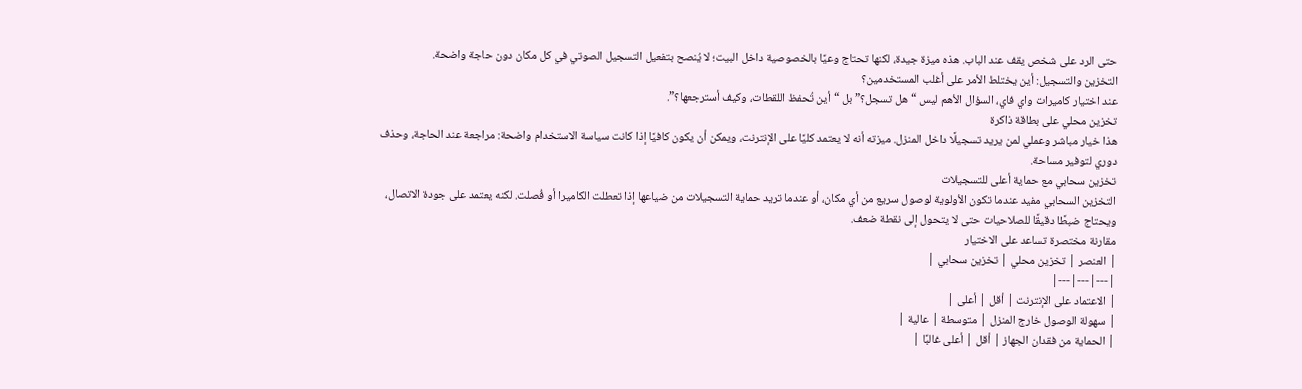حتى الرد على شخص يقف عند الباب. هذه ميزة جيدة، لكنها تحتاج وعيًا بالخصوصية داخل البيت؛ لا يُنصح بتفعيل التسجيل الصوتي في كل مكان دون حاجة واضحة.
التخزين والتسجيل: أين يختلط الأمر على أغلب المستخدمين؟
عند اختيار كاميرات واي فاي، السؤال الأهم ليس “هل تسجل؟” بل “أين تُحفظ اللقطات، وكيف أسترجعها؟”.
تخزين محلي على بطاقة ذاكرة
هذا خيار مباشر وعملي لمن يريد تسجيلًا داخل المنزل. ميزته أنه لا يعتمد كليًا على الإنترنت، ويمكن أن يكون كافيًا إذا كانت سياسة الاستخدام واضحة: مراجعة عند الحاجة، وحذف دوري لتوفير مساحة.
تخزين سحابي مع حماية أعلى للتسجيلات
التخزين السحابي مفيد عندما تكون الأولوية لوصول سريع من أي مكان، أو عندما تريد حماية التسجيلات من ضياعها إذا تعطلت الكاميرا أو فُصلت. لكنه يعتمد على جودة الاتصال، ويحتاج ضبطًا دقيقًا للصلاحيات حتى لا يتحول إلى نقطة ضعف.
مقارنة مختصرة تساعد على الاختيار
| العنصر | تخزين محلي | تخزين سحابي |
|---|---|---|
| الاعتماد على الإنترنت | أقل | أعلى |
| سهولة الوصول خارج المنزل | متوسطة | عالية |
| الحماية من فقدان الجهاز | أقل | أعلى غالبًا |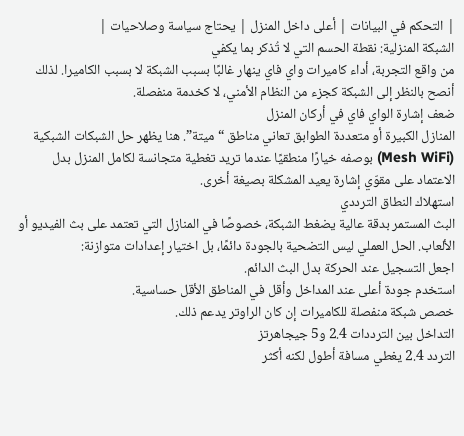| التحكم في البيانات | أعلى داخل المنزل | يحتاج سياسة وصلاحيات |
الشبكة المنزلية: نقطة الحسم التي لا تُذكر بما يكفي
من واقع التجربة، أداء كاميرات واي فاي ينهار غالبًا بسبب الشبكة لا بسبب الكاميرا. لذلك أنصح بالنظر إلى الشبكة كجزء من النظام الأمني، لا كخدمة منفصلة.
ضعف إشارة الواي فاي في أركان المنزل
المنازل الكبيرة أو متعددة الطوابق تعاني مناطق “ميتة”. هنا يظهر حل الشبكات الشبكية (Mesh WiFi) بوصفه خيارًا منطقيًا عندما تريد تغطية متجانسة لكامل المنزل بدل الاعتماد على مقوّي إشارة يعيد المشكلة بصيغة أخرى.
استهلاك النطاق الترددي
البث المستمر بدقة عالية يضغط الشبكة، خصوصًا في المنازل التي تعتمد على بث الفيديو أو الألعاب. الحل العملي ليس التضحية بالجودة دائمًا، بل اختيار إعدادات متوازنة:
اجعل التسجيل عند الحركة بدل البث الدائم.
استخدم جودة أعلى عند المداخل وأقل في المناطق الأقل حساسية.
خصص شبكة منفصلة للكاميرات إن كان الراوتر يدعم ذلك.
التداخل بين الترددات 2.4 و5 جيجاهرتز
التردد 2.4 يغطي مسافة أطول لكنه أكثر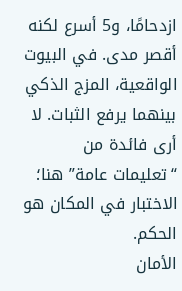ازدحامًا، و5 أسرع لكنه أقصر مدى. في البيوت الواقعية، المزج الذكي بينهما يرفع الثبات. لا أرى فائدة من “تعليمات عامة” هنا؛ الاختبار في المكان هو الحكم.
الأمان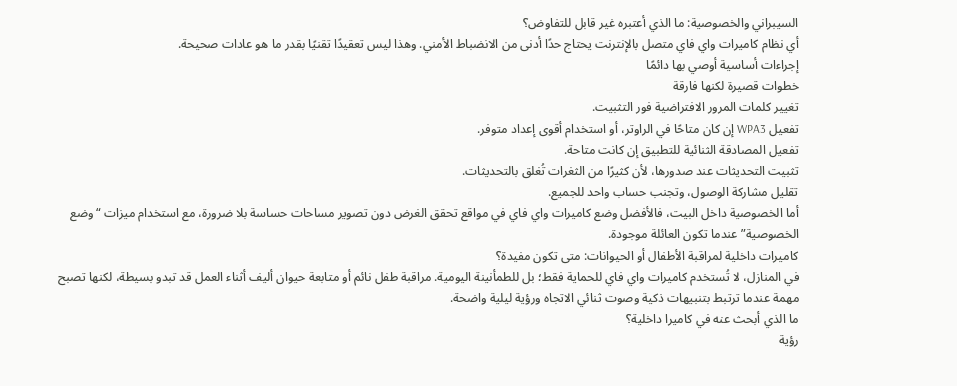السيبراني والخصوصية: ما الذي أعتبره غير قابل للتفاوض؟
أي نظام كاميرات واي فاي متصل بالإنترنت يحتاج حدًا أدنى من الانضباط الأمني. وهذا ليس تعقيدًا تقنيًا بقدر ما هو عادات صحيحة.
إجراءات أساسية أوصي بها دائمًا
خطوات قصيرة لكنها فارقة
تغيير كلمات المرور الافتراضية فور التثبيت.
تفعيل WPA3 إن كان متاحًا في الراوتر، أو استخدام أقوى إعداد متوفر.
تفعيل المصادقة الثنائية للتطبيق إن كانت متاحة.
تثبيت التحديثات عند صدورها، لأن كثيرًا من الثغرات تُغلق بالتحديثات.
تقليل مشاركة الوصول، وتجنب حساب واحد للجميع.
أما الخصوصية داخل البيت، فالأفضل وضع كاميرات واي فاي في مواقع تحقق الغرض دون تصوير مساحات حساسة بلا ضرورة، مع استخدام ميزات “وضع الخصوصية” عندما تكون العائلة موجودة.
كاميرات داخلية لمراقبة الأطفال أو الحيوانات: متى تكون مفيدة؟
في المنازل، لا تُستخدم كاميرات واي فاي للحماية فقط؛ بل للطمأنينة اليومية. مراقبة طفل نائم أو متابعة حيوان أليف أثناء العمل قد تبدو بسيطة، لكنها تصبح مهمة عندما ترتبط بتنبيهات ذكية وصوت ثنائي الاتجاه ورؤية ليلية واضحة.
ما الذي أبحث عنه في كاميرا داخلية؟
رؤية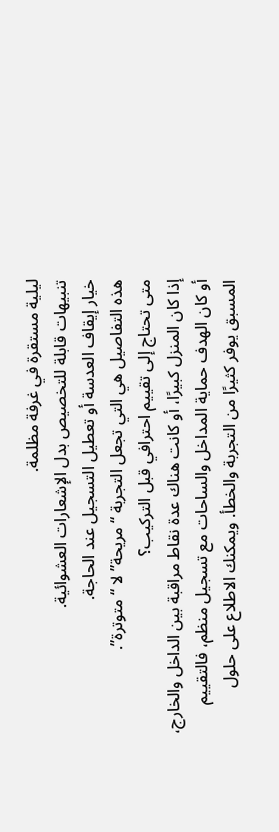ليلية مستقرة في غرفة مظلمة.
تنبيهات قابلة للتخصيص بدل الإشعارات العشوائية.
خيار إيقاف العدسة أو تعطيل التسجيل عند الحاجة.
هذه التفاصيل هي التي تجعل التجربة “مريحة” لا “متوترة”.
متى تحتاج إلى تقييم احترافي قبل التركيب؟
إذا كان المنزل كبيرًا، أو كانت هناك عدة نقاط مراقبة بين الداخل والخارج، أو كان الهدف حماية المداخل والساحات مع تسجيل منظم، فالتقييم المسبق يوفر كثيرًا من التجربة والخطأ. ويمكنك الاطلاع على حلول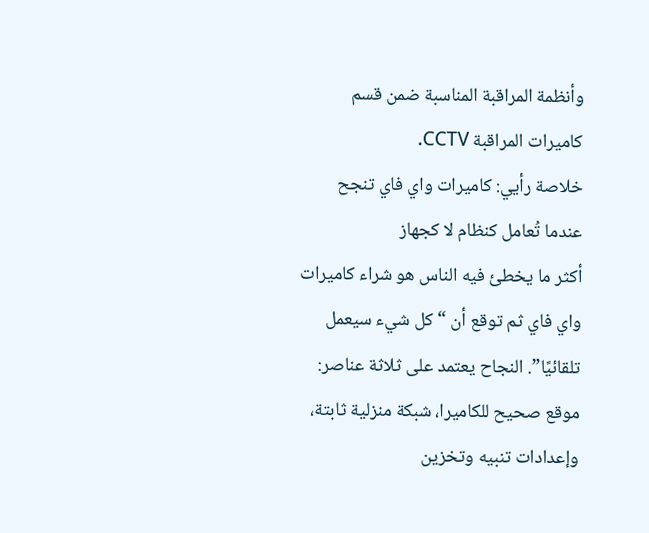وأنظمة المراقبة المناسبة ضمن قسم كاميرات المراقبة CCTV.
خلاصة رأيي: كاميرات واي فاي تنجح عندما تُعامل كنظام لا كجهاز
أكثر ما يخطئ فيه الناس هو شراء كاميرات واي فاي ثم توقع أن “كل شيء سيعمل تلقائيًا”. النجاح يعتمد على ثلاثة عناصر: موقع صحيح للكاميرا، شبكة منزلية ثابتة، وإعدادات تنبيه وتخزين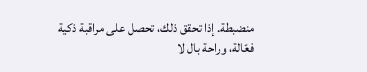منضبطة. إذا تحقق ذلك، تحصل على مراقبة ذكية فعّالة، وراحة بال لا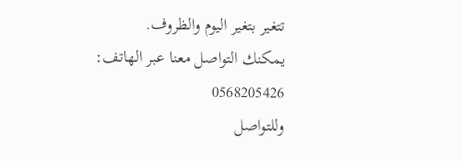تتغير بتغير اليوم والظروف.
يمكنك التواصل معنا عبر الهاتف: 0568205426
وللتواصل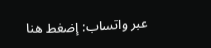عبر واتساب: إضغط هنا